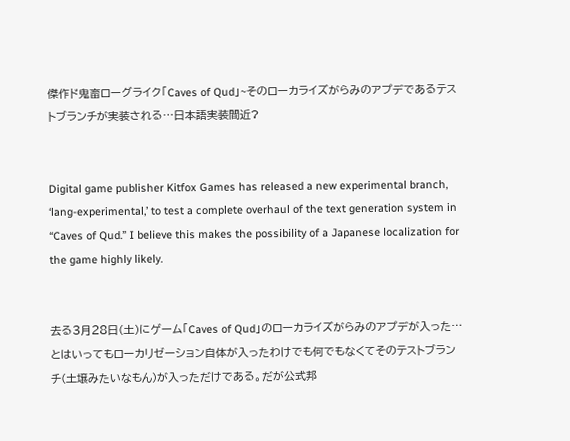傑作ド鬼畜ローグライク「Caves of Qud」~そのローカライズがらみのアプデであるテストブランチが実装される…日本語実装間近?


Digital game publisher Kitfox Games has released a new experimental branch, ‘lang-experimental,’ to test a complete overhaul of the text generation system in “Caves of Qud.” I believe this makes the possibility of a Japanese localization for the game highly likely.


去る3月28日(土)にゲーム「Caves of Qud」のローカライズがらみのアプデが入った…とはいってもローカリゼーション自体が入ったわけでも何でもなくてそのテストブランチ(土壌みたいなもん)が入っただけである。だが公式邦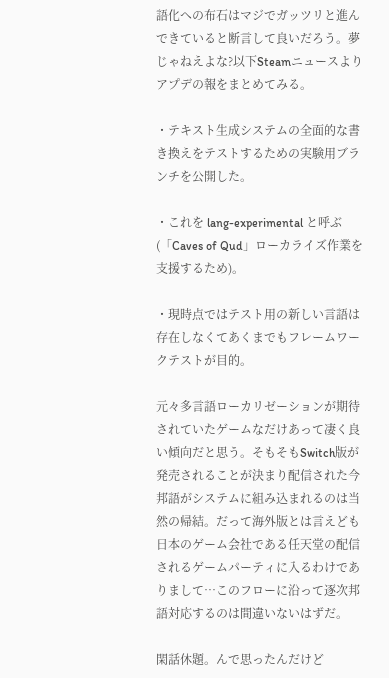語化への布石はマジでガッツリと進んできていると断言して良いだろう。夢じゃねえよな?以下Steamニュースよりアプデの報をまとめてみる。

・テキスト生成システムの全面的な書き換えをテストするための実験用ブランチを公開した。

・これを lang-experimental と呼ぶ(「Caves of Qud」ローカライズ作業を支援するため)。

・現時点ではテスト用の新しい言語は存在しなくてあくまでもフレームワークテストが目的。

元々多言語ローカリゼーションが期待されていたゲームなだけあって凄く良い傾向だと思う。そもそもSwitch版が発売されることが決まり配信された今邦語がシステムに組み込まれるのは当然の帰結。だって海外版とは言えども日本のゲーム会社である任天堂の配信されるゲームパーティに入るわけでありまして…このフローに沿って逐次邦語対応するのは間違いないはずだ。

閑話休題。んで思ったんだけど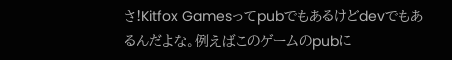さ!Kitfox Gamesってpubでもあるけどdevでもあるんだよな。例えばこのゲームのpubに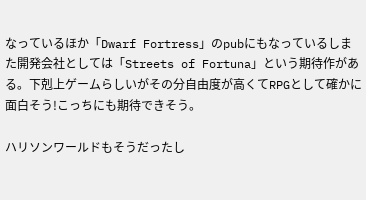なっているほか「Dwarf Fortress」のpubにもなっているしまた開発会社としては「Streets of Fortuna」という期待作がある。下剋上ゲームらしいがその分自由度が高くてRPGとして確かに面白そう!こっちにも期待できそう。

ハリソンワールドもそうだったし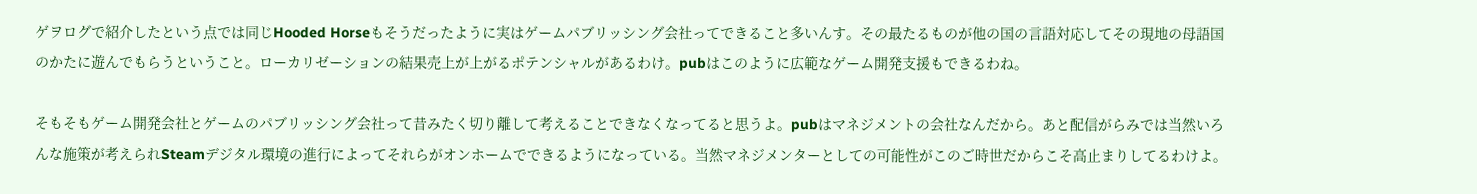ゲヲログで紹介したという点では同じHooded Horseもそうだったように実はゲームパブリッシング会社ってできること多いんす。その最たるものが他の国の言語対応してその現地の母語国のかたに遊んでもらうということ。ローカリゼーションの結果売上が上がるポテンシャルがあるわけ。pubはこのように広範なゲーム開発支援もできるわね。

そもそもゲーム開発会社とゲームのパブリッシング会社って昔みたく切り離して考えることできなくなってると思うよ。pubはマネジメントの会社なんだから。あと配信がらみでは当然いろんな施策が考えられSteamデジタル環境の進行によってそれらがオンホームでできるようになっている。当然マネジメンターとしての可能性がこのご時世だからこそ高止まりしてるわけよ。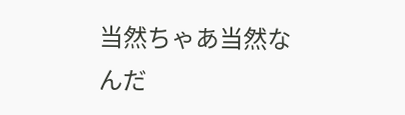当然ちゃあ当然なんだ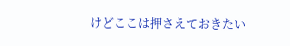けどここは押さえておきたい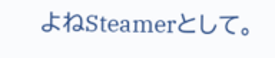よねSteamerとして。